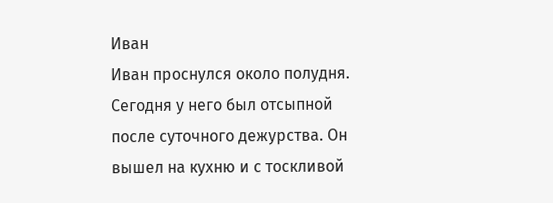Иван
Иван проснулся около полудня. Сегодня у него был отсыпной после суточного дежурства. Он вышел на кухню и с тоскливой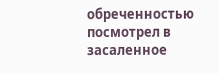обреченностью посмотрел в засаленное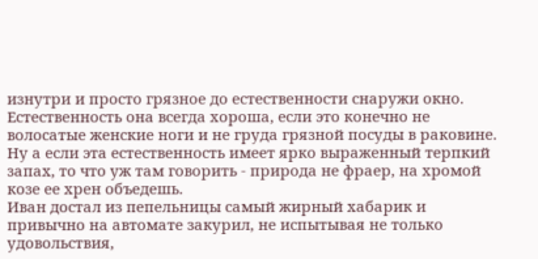изнутри и просто грязное до естественности снаружи окно. Естественность она всегда хороша, если это конечно не волосатые женские ноги и не груда грязной посуды в раковине. Ну а если эта естественность имеет ярко выраженный терпкий запах, то что уж там говорить - природа не фраер, на хромой козе ее хрен объедешь.
Иван достал из пепельницы самый жирный хабарик и привычно на автомате закурил, не испытывая не только удовольствия,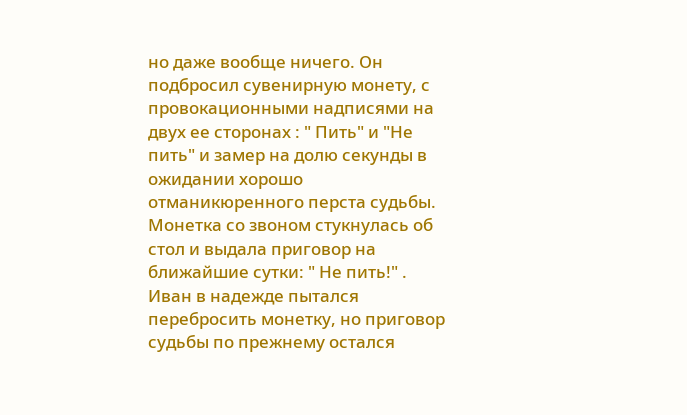но даже вообще ничего. Он подбросил сувенирную монету, с провокационными надписями на двух ее сторонах : " Пить" и "Не пить" и замер на долю секунды в ожидании хорошо отманикюренного перста судьбы. Монетка со звоном стукнулась об стол и выдала приговор на ближайшие сутки: " Не пить!" . Иван в надежде пытался перебросить монетку, но приговор судьбы по прежнему остался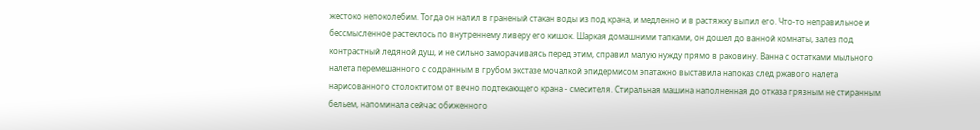жестоко непоколебим. Тогда он налил в граненый стакан воды из под крана, и медленно и в растяжку выпил его. Что-то неправильное и бессмысленное растеклось по внутреннему ливеру его кишок. Шаркая домашними тапками, он дошел до ванной комнаты, залез под контрастный ледяной душ, и не сильно заморачиваясь перед этим, справил малую нужду прямо в раковину. Ванна с остатками мыльного налета перемешанного с содранным в грубом экстазе мочалкой эпидермисом эпатажно выставила напоказ след ржавого налета нарисованного столоктитом от вечно подтекающего крана - смесителя. Стиральная машина наполненная до отказа грязным не стиранным бельем, напоминала сейчас обиженного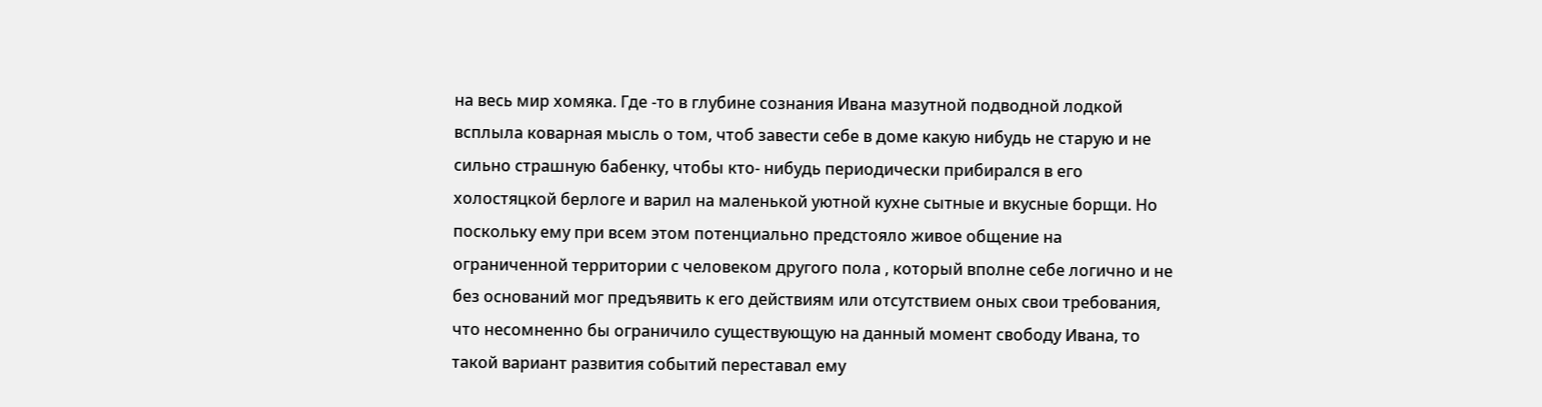на весь мир хомяка. Где -то в глубине сознания Ивана мазутной подводной лодкой всплыла коварная мысль о том, чтоб завести себе в доме какую нибудь не старую и не сильно страшную бабенку, чтобы кто- нибудь периодически прибирался в его холостяцкой берлоге и варил на маленькой уютной кухне сытные и вкусные борщи. Но поскольку ему при всем этом потенциально предстояло живое общение на ограниченной территории с человеком другого пола , который вполне себе логично и не без оснований мог предъявить к его действиям или отсутствием оных свои требования, что несомненно бы ограничило существующую на данный момент свободу Ивана, то такой вариант развития событий переставал ему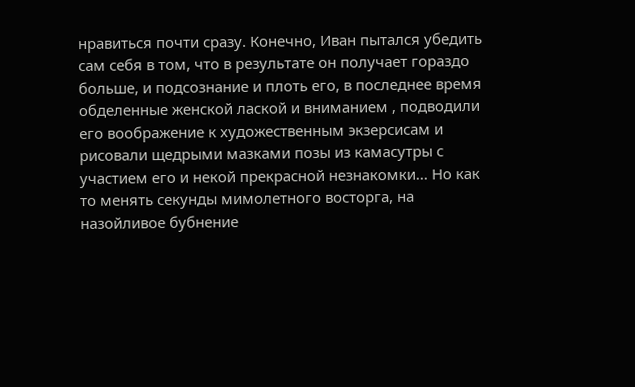нравиться почти сразу. Конечно, Иван пытался убедить сам себя в том, что в результате он получает гораздо больше, и подсознание и плоть его, в последнее время обделенные женской лаской и вниманием , подводили его воображение к художественным экзерсисам и рисовали щедрыми мазками позы из камасутры с участием его и некой прекрасной незнакомки... Но как то менять секунды мимолетного восторга, на назойливое бубнение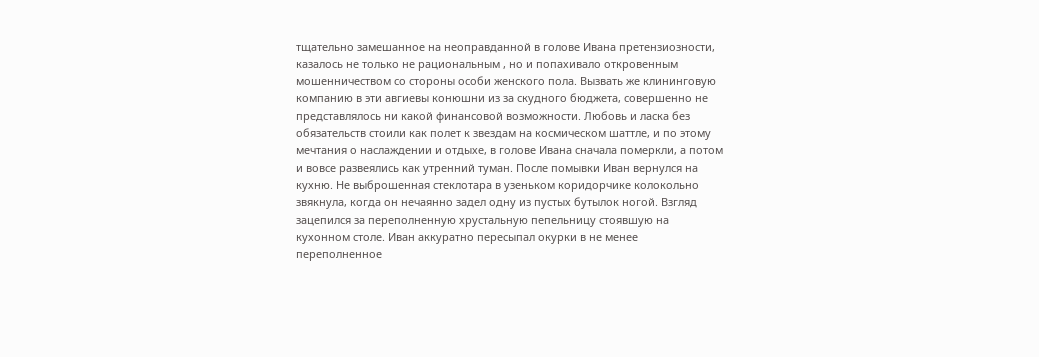тщательно замешанное на неоправданной в голове Ивана претензиозности, казалось не только не рациональным , но и попахивало откровенным мошенничеством со стороны особи женского пола. Вызвать же клининговую компанию в эти авгиевы конюшни из за скудного бюджета, совершенно не представлялось ни какой финансовой возможности. Любовь и ласка без обязательств стоили как полет к звездам на космическом шаттле, и по этому мечтания о наслаждении и отдыхе, в голове Ивана сначала померкли, а потом и вовсе развеялись как утренний туман. После помывки Иван вернулся на кухню. Не выброшенная стеклотара в узеньком коридорчике колокольно звякнула, когда он нечаянно задел одну из пустых бутылок ногой. Взгляд зацепился за переполненную хрустальную пепельницу стоявшую на кухонном столе. Иван аккуратно пересыпал окурки в не менее переполненное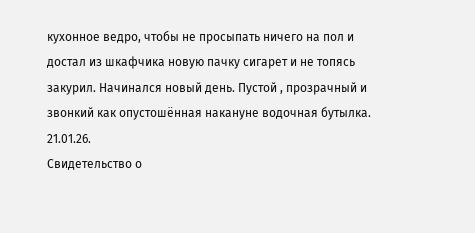кухонное ведро, чтобы не просыпать ничего на пол и достал из шкафчика новую пачку сигарет и не топясь закурил. Начинался новый день. Пустой , прозрачный и звонкий как опустошённая накануне водочная бутылка.
21.01.26.
Свидетельство о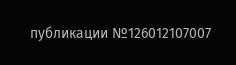публикации №126012107007